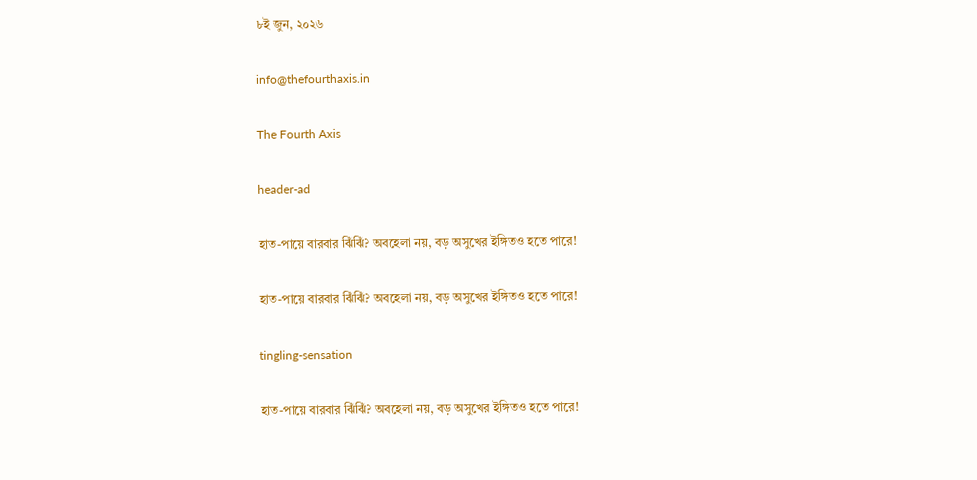৮ই জুন, ২০২৬

info@thefourthaxis.in

The Fourth Axis

header-ad

হাত-পায়ে বারবার ঝিঁঝিঁ? অবহেলা নয়, বড় অসুখের ইঙ্গিতও হতে পারে!

হাত-পায়ে বারবার ঝিঁঝিঁ? অবহেলা নয়, বড় অসুখের ইঙ্গিতও হতে পারে!

tingling-sensation

হাত-পায়ে বারবার ঝিঁঝিঁ? অবহেলা নয়, বড় অসুখের ইঙ্গিতও হতে পারে!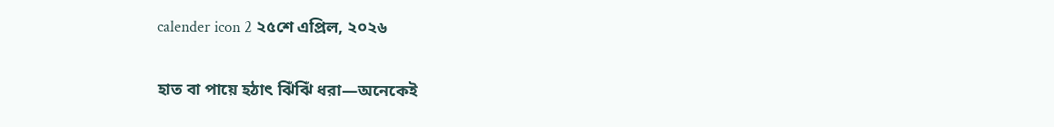calender icon 2 ২৫শে এপ্রিল, ২০২৬

হাত বা পায়ে হঠাৎ ঝিঁঝিঁ ধরা—অনেকেই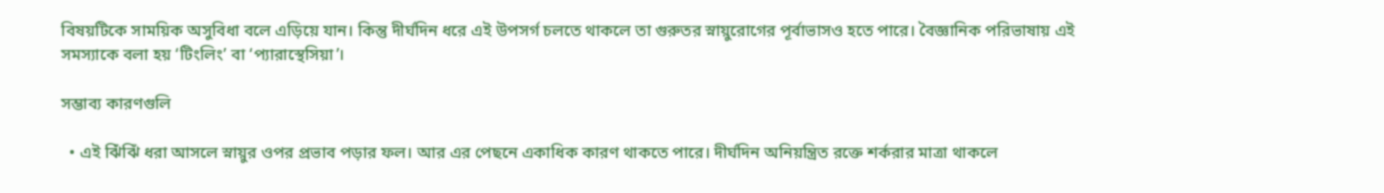বিষয়টিকে সাময়িক অসুবিধা বলে এড়িয়ে যান। কিন্তু দীর্ঘদিন ধরে এই উপসর্গ চলতে থাকলে তা গুরুতর স্নায়ুরোগের পূর্বাভাসও হতে পারে। বৈজ্ঞানিক পরিভাষায় এই সমস্যাকে বলা হয় ‘টিংলিং’ বা ‘প্যারাস্থেসিয়া’।

সম্ভাব্য কারণগুলি

  • এই ঝিঁঝিঁ ধরা আসলে স্নায়ুর ওপর প্রভাব পড়ার ফল। আর এর পেছনে একাধিক কারণ থাকতে পারে। দীর্ঘদিন অনিয়ন্ত্রিত রক্তে শর্করার মাত্রা থাকলে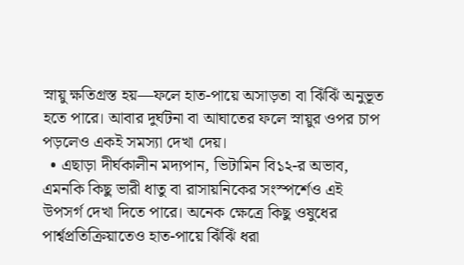স্নায়ু ক্ষতিগ্রস্ত হয়—ফলে হাত-পায়ে অসাড়তা বা ঝিঁঝিঁ অনুভূত হতে পারে। আবার দুর্ঘটনা বা আঘাতের ফলে স্নায়ুর ওপর চাপ পড়লেও একই সমস্যা দেখা দেয়।
  • এছাড়া দীর্ঘকালীন মদ্যপান, ভিটামিন বি১২-র অভাব, এমনকি কিছু ভারী ধাতু বা রাসায়নিকের সংস্পর্শেও এই উপসর্গ দেখা দিতে পারে। অনেক ক্ষেত্রে কিছু ওষুধের পার্শ্বপ্রতিক্রিয়াতেও হাত-পায়ে ঝিঁঝিঁ ধরা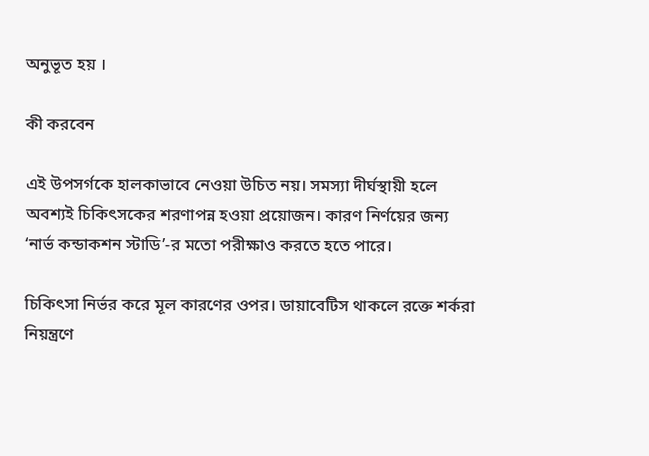অনুভূত হয় ।

কী করবেন

এই উপসর্গকে হালকাভাবে নেওয়া উচিত নয়। সমস্যা দীর্ঘস্থায়ী হলে অবশ্যই চিকিৎসকের শরণাপন্ন হওয়া প্রয়োজন। কারণ নির্ণয়ের জন্য ‘নার্ভ কন্ডাকশন স্টাডি’-র মতো পরীক্ষাও করতে হতে পারে।

চিকিৎসা নির্ভর করে মূল কারণের ওপর। ডায়াবেটিস থাকলে রক্তে শর্করা নিয়ন্ত্রণে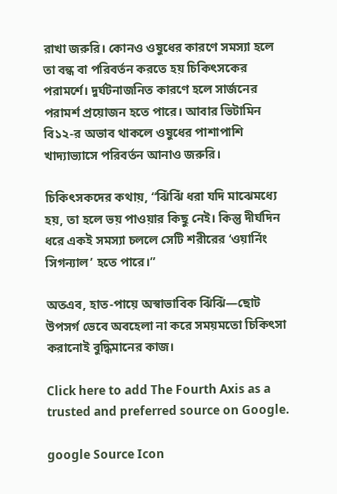রাখা জরুরি। কোনও ওষুধের কারণে সমস্যা হলে তা বন্ধ বা পরিবর্তন করতে হয় চিকিৎসকের পরামর্শে। দুর্ঘটনাজনিত কারণে হলে সার্জনের পরামর্শ প্রয়োজন হতে পারে। আবার ভিটামিন বি১২-র অভাব থাকলে ওষুধের পাশাপাশি খাদ্যাভ্যাসে পরিবর্তন আনাও জরুরি।

চিকিৎসকদের কথায়, “ঝিঁঝিঁ ধরা যদি মাঝেমধ্যে হয়, তা হলে ভয় পাওয়ার কিছু নেই। কিন্তু দীর্ঘদিন ধরে একই সমস্যা চললে সেটি শরীরের ‘ওয়ার্নিং সিগন্যাল’ হতে পারে।”

অতএব, হাত-পায়ে অস্বাভাবিক ঝিঁঝিঁ—ছোট উপসর্গ ভেবে অবহেলা না করে সময়মতো চিকিৎসা করানোই বুদ্ধিমানের কাজ।

Click here to add The Fourth Axis as a trusted and preferred source on Google.

google Source Icon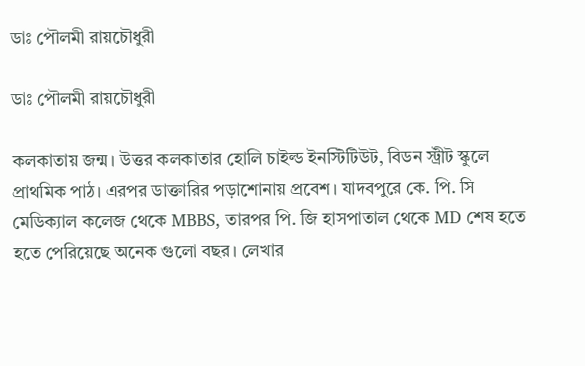ডাঃ পৌলমী রায়চৌধুরী

ডাঃ পৌলমী রায়চৌধুরী

কলকাতায় জন্ম। উত্তর কলকাতার হোলি চাইল্ড ইনস্টিটিউট, বিডন স্ট্রীট স্কুলে প্রাথমিক পাঠ। এরপর ডাক্তারির পড়াশোনায় প্রবেশ। যাদবপুরে কে. পি. সি মেডিক্যাল কলেজ থেকে MBBS, তারপর পি. জি হাসপাতাল থেকে MD শেষ হতে হতে পেরিয়েছে অনেক গুলো বছর। লেখার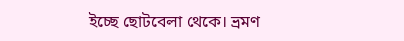ইচ্ছে ছোটবেলা থেকে। ভ্রমণ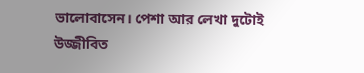ভালোবাসেন। পেশা আর লেখা দুটোই উজ্জীবিত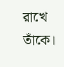রাখে তাঁকে।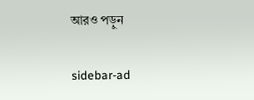আরও পড়ুন

sidebar-ad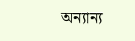অন্যান্য